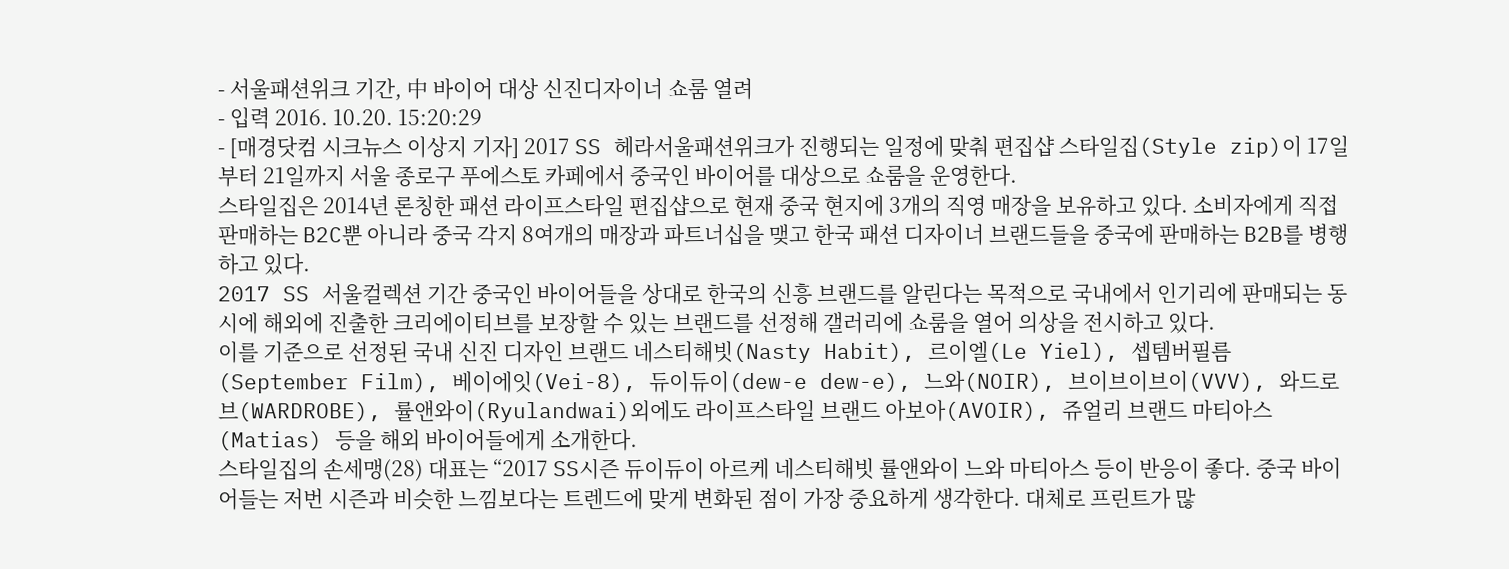- 서울패션위크 기간, 中 바이어 대상 신진디자이너 쇼룸 열려
- 입력 2016. 10.20. 15:20:29
- [매경닷컴 시크뉴스 이상지 기자] 2017 SS 헤라서울패션위크가 진행되는 일정에 맞춰 편집샵 스타일집(Style zip)이 17일부터 21일까지 서울 종로구 푸에스토 카페에서 중국인 바이어를 대상으로 쇼룸을 운영한다.
스타일집은 2014년 론칭한 패션 라이프스타일 편집샵으로 현재 중국 현지에 3개의 직영 매장을 보유하고 있다. 소비자에게 직접 판매하는 B2C뿐 아니라 중국 각지 8여개의 매장과 파트너십을 맺고 한국 패션 디자이너 브랜드들을 중국에 판매하는 B2B를 병행하고 있다.
2017 SS 서울컬렉션 기간 중국인 바이어들을 상대로 한국의 신흥 브랜드를 알린다는 목적으로 국내에서 인기리에 판매되는 동시에 해외에 진출한 크리에이티브를 보장할 수 있는 브랜드를 선정해 갤러리에 쇼룸을 열어 의상을 전시하고 있다.
이를 기준으로 선정된 국내 신진 디자인 브랜드 네스티해빗(Nasty Habit), 르이엘(Le Yiel), 셉템버필름(September Film), 베이에잇(Vei-8), 듀이듀이(dew-e dew-e), 느와(NOIR), 브이브이브이(VVV), 와드로브(WARDROBE), 률앤와이(Ryulandwai)외에도 라이프스타일 브랜드 아보아(AVOIR), 쥬얼리 브랜드 마티아스(Matias) 등을 해외 바이어들에게 소개한다.
스타일집의 손세맹(28) 대표는 “2017 SS시즌 듀이듀이 아르케 네스티해빗 률앤와이 느와 마티아스 등이 반응이 좋다. 중국 바이어들는 저번 시즌과 비슷한 느낌보다는 트렌드에 맞게 변화된 점이 가장 중요하게 생각한다. 대체로 프린트가 많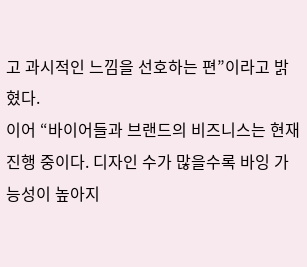고 과시적인 느낌을 선호하는 편”이라고 밝혔다.
이어 “바이어들과 브랜드의 비즈니스는 현재 진행 중이다. 디자인 수가 많을수록 바잉 가능성이 높아지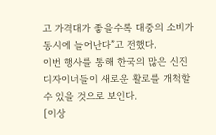고 가격대가 좋을수록 대중의 소비가 동시에 늘어난다”고 전했다.
이번 행사를 통해 한국의 많은 신진 디자이너들이 새로운 활로를 개척할 수 있을 것으로 보인다.
[이상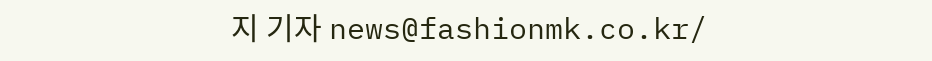지 기자 news@fashionmk.co.kr/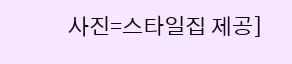사진=스타일집 제공]